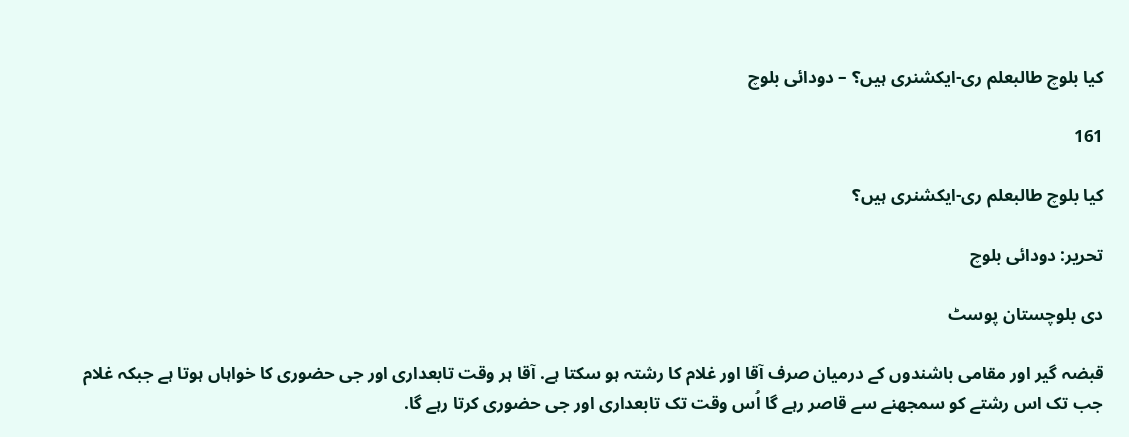کیا بلوچ طالبعلم ری-ایکشنری ہیں؟ – دودائی بلوچ

161

کیا بلوچ طالبعلم ری-ایکشنری ہیں؟

تحریر: دودائی بلوچ

دی بلوچستان پوسٹ

قبضہ گیر اور مقامی باشندوں کے درمیان صرف آقا اور غلام کا رشتہ ہو سکتا ہے. آقا ہر وقت تابعداری اور جی حضوری کا خواہاں ہوتا ہے جبکہ غلام جب تک اس رشتے کو سمجھنے سے قاصر رہے گا اُس وقت تک تابعداری اور جی حضوری کرتا رہے گا.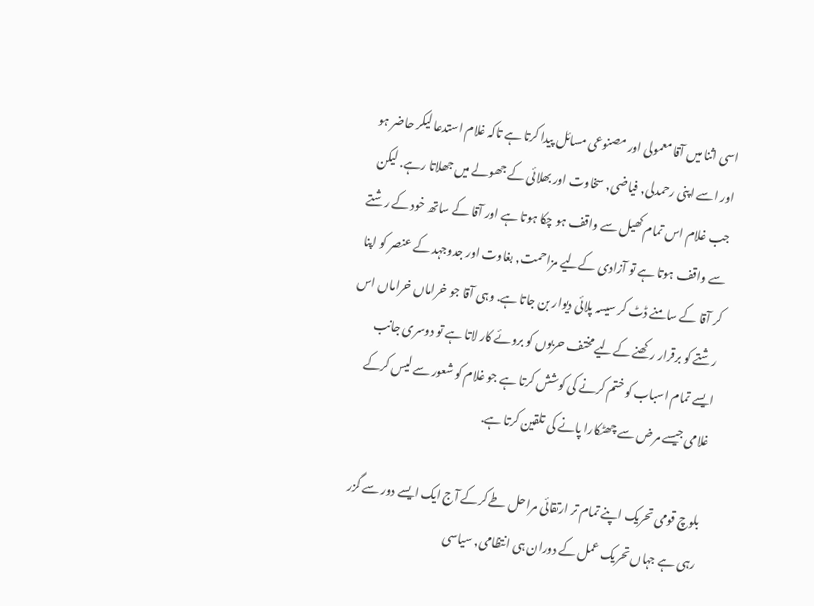اسی اثنا میں آقا معمولی اور مصنوعی مسائل پیدا کرتا ہے تاکہ غلام استدعا لیکر حاضر ہو اور اسے اپنی رحمدلی, فیاضی, سخاوت اور بھلائی کے جھولے میں جھلاتا رہے. لیکن جب غلام اس تمام کھیل سے واقف ہو چکا ہوتا ہے اور آقا کے ساتھ خود کے رشتے سے واقف ہوتا ہے تو آزادی کےلیے مزاحمت, بغاوت اور جدوجہد کے عنصر کو اپنا کر آقا کے سامنے ڈٹ کر سیسہ پلائی دیوار بن جاتا ہے. وہی آقا جو خراماں خراماں اس رشتے کو برقرار رکھنے کےلیے مختف حربوں کو بروئے کار لاتا ہے تو دوسری جانب ایسے تمام اسباب کو ختم کرنے کی کوشش کرتا ہے جو غلام کو شعور سے لیس کرکے غلامی جیسے مرض سے چھٹکارا پانے کی تلقین کرتا ہے.

بلوچ قومی تحریک اپنے تمام تر ارتقائی مراحل طے کرکے آج ایک ایسے دور سے گزر رہی ہے جہاں تحریک عمل کے دوران ہی انتظامی, سیاسی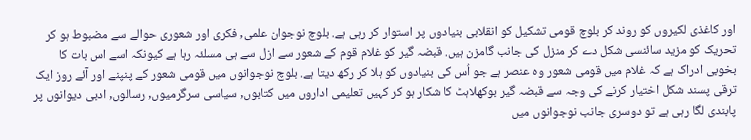اور کاغذی لکیروں کو روند کر بلوچ قومی تشکیل کو انقلابی بنیادوں پر استوار کر رہی ہے. بلوچ نوجوان علمی, فکری اور شعوری حوالے سے مضبوط ہو کر تحریک کو مزید سائنسی شکل دے کر منزل کی جانب گامزن ہیں. قبضہ گیر کو غلام قوم کے شعور سے ازل سے ہی مسلئہ رہا ہے کیونکہ اسے اس بات کا بخوبی ادراک ہے کہ غلام میں قومی شعور وہ عنصر ہے جو اُس کی بنیادوں کو ہلا کر رکھ دیتا ہے. بلوچ نوجوانوں میں قومی شعور کے پنپنے اور آئے روز ایک ترقی پسند شکل اختیار کرنے کی وجہ سے قبضہ گیر بوکھلاہٹ کا شکار ہو کر کہیں تعلیمی اداروں میں کتابوں, سیاسی سرگرمیوں, رسالوں, ادبی دیوانوں پر پابندی لگا رہی ہے تو دوسری جانب نوجوانوں میں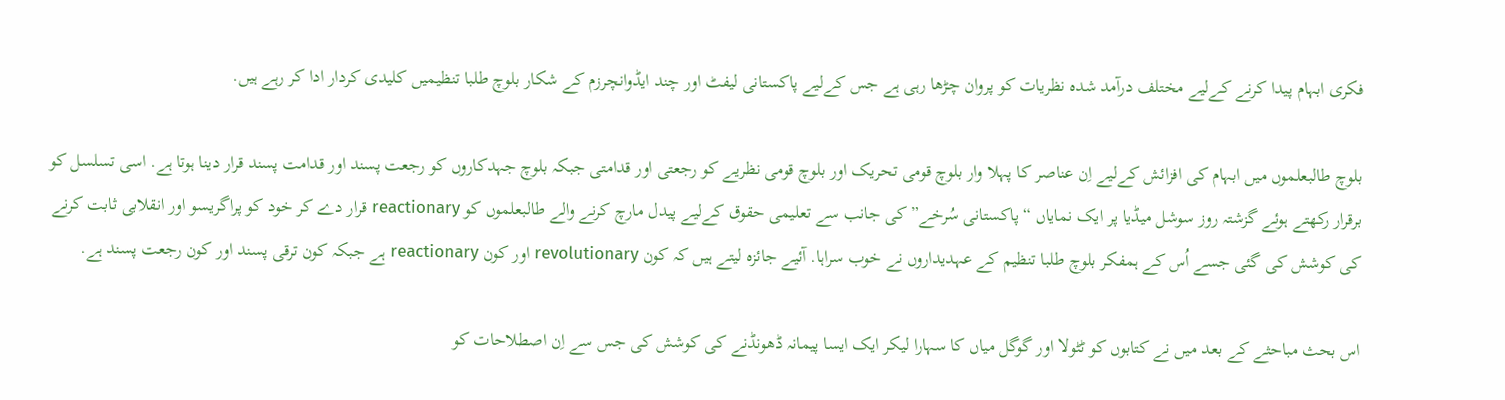فکری ابہام پیدا کرنے کےلیے مختلف درآمد شدہ نظریات کو پروان چڑھا رہی ہے جس کےلیے پاکستانی لیفٹ اور چند ایڈوانچرزم کے شکار بلوچ طلبا تنظیمیں کلیدی کردار ادا کر رہے ہیں.

بلوچ طالبعلموں میں ابہام کی افزائش کےلیے اِن عناصر کا پہلا وار بلوچ قومی تحریک اور بلوچ قومی نظریے کو رجعتی اور قدامتی جبکہ بلوچ جہدکاروں کو رجعت پسند اور قدامت پسند قرار دینا ہوتا ہے. اسی تسلسل کو برقرار رکھتے ہوئے گزشتہ روز سوشل میڈیا پر ایک نمایاں “پاکستانی سُرخے” کی جانب سے تعلیمی حقوق کےلیے پیدل مارچ کرنے والے طالبعلموں کو reactionary قرار دے کر خود کو پراگریسو اور انقلابی ثابت کرنے کی کوشش کی گئی جسے اُس کے ہمفکر بلوچ طلبا تنظیم کے عہدیداروں نے خوب سراہا. آئیے جائزہ لیتے ہیں کہ کون revolutionary اور کون reactionary ہے جبکہ کون ترقی پسند اور کون رجعت پسند ہے.

اس بحث مباحثے کے بعد میں نے کتابوں کو ٹٹولا اور گوگل میاں کا سہارا لیکر ایک ایسا پیمانہ ڈھونڈنے کی کوشش کی جس سے اِن اصطلاحات کو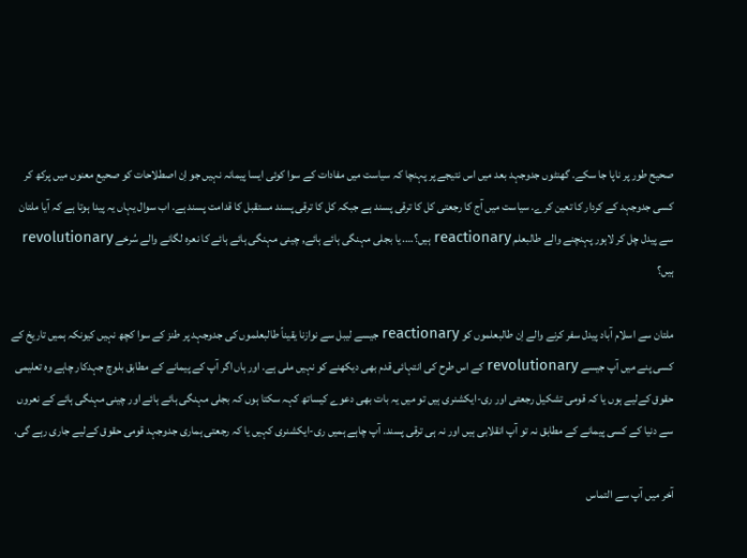صحیح طور پر ناپا جا سکے. گھنٹوں جدوجہد بعد میں اس نتیجے پر پہنچا کہ سیاست میں مفادات کے سوا کوئی ایسا پیمانہ نہیں جو اِن اصطلاحات کو صحیع معنوں میں پرکھ کر کسی جدوجہد کے کردار کا تعین کرے. سیاست میں آج کا رجعتی کل کا ترقی پسند ہے جبکہ کل کا ترقی پسند مستقبل کا قدامت پسند ہے. اب سوال یہاں یہ پیدا ہوتا ہے کہ آیا ملتان سے پیدل چل کر لاہور پہنچنے والے طالبعلم reactionary ہیں؟…. یا بجلی مہنگی ہائے ہائے, چینی مہنگی ہائے ہائے کا نعرہ لگانے والے سُرخے revolutionary ہیں؟

ملتان سے اسلام آباد پیدل سفر کرنے والے اِن طالبعلموں کو reactionary جیسے لیبل سے نوازنا یقیناً طالبعلموں کی جدوجہد پر طنز کے سوا کچھ نہیں کیونکہ ہمیں تاریخ کے کسی پنے میں آپ جیسے revolutionary کے اس طرح کی انتہائی قدم بھی دیکھنے کو نہیں ملی ہے. اور ہاں اگر آپ کے پیمانے کے مطابق بلوچ جہدکار چاہے وہ تعلیمی حقوق کےلیے ہوں یا کہ قومی تشکیل رجعتی اور ری-ایکشنری ہیں تو میں یہ بات بھی دعوے کیساتھ کہہ سکتا ہوں کہ بجلی مہنگی ہائے ہائے اور چینی مہنگی ہائے کے نعروں سے دنیا کے کسی پیمانے کے مطابق نہ تو آپ انقلابی ہیں اور نہ ہی ترقی پسند. آپ چاہے ہمیں ری-ایکشنری کہیں یا کہ رجعتی ہماری جدوجہد قومی حقوق کےلیے جاری رہے گی.

آخر میں آپ سے التماس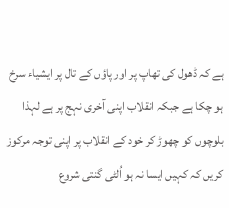ہے کہ ڈھول کی تھاپ پر اور پاؤں کے تال پر ایشیاء سرخ ہو چکا ہے جبکہ انقلاب اپنی آخری نہج پر ہے لہذا بلوچوں کو چھوڑ کر خود کے انقلاب پر اپنی توجہ مرکوز کریں کہ کہیں ایسا نہ ہو اُلٹی گنتی شروع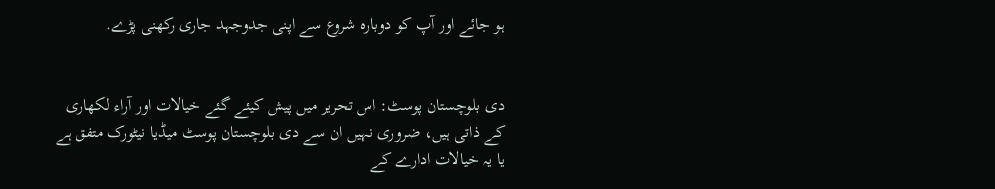ہو جائے اور آپ کو دوبارہ شروع سے اپنی جدوجہد جاری رکھنی پڑے.


دی بلوچستان پوسٹ: اس تحریر میں پیش کیئے گئے خیالات اور آراء لکھاری کے ذاتی ہیں، ضروری نہیں ان سے دی بلوچستان پوسٹ میڈیا نیٹورک متفق ہے یا یہ خیالات ادارے کے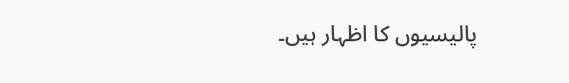پالیسیوں کا اظہار ہیں۔